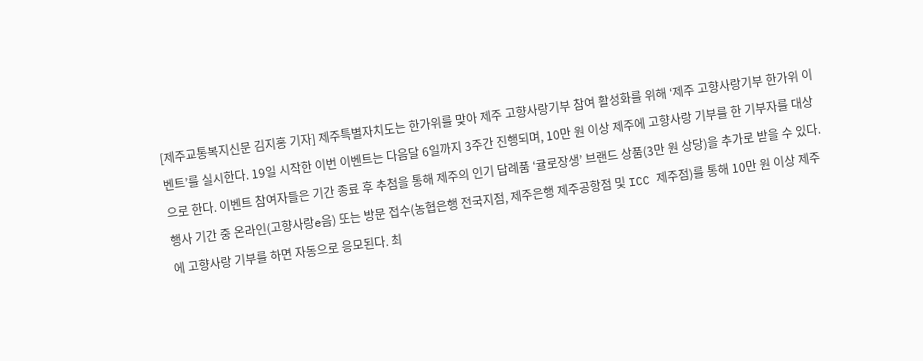[제주교통복지신문 김지홍 기자] 제주특별자치도는 한가위를 맞아 제주 고향사랑기부 참여 활성화를 위해 ‘제주 고향사랑기부 한가위 이벤트’를 실시한다. 19일 시작한 이번 이벤트는 다음달 6일까지 3주간 진행되며, 10만 원 이상 제주에 고향사랑 기부를 한 기부자를 대상으로 한다. 이벤트 참여자들은 기간 종료 후 추첨을 통해 제주의 인기 답례품 ‘귤로장생’ 브랜드 상품(3만 원 상당)을 추가로 받을 수 있다. 행사 기간 중 온라인(고향사랑e음) 또는 방문 접수(농협은행 전국지점, 제주은행 제주공항점 및 ICC 제주점)를 통해 10만 원 이상 제주에 고향사랑 기부를 하면 자동으로 응모된다. 최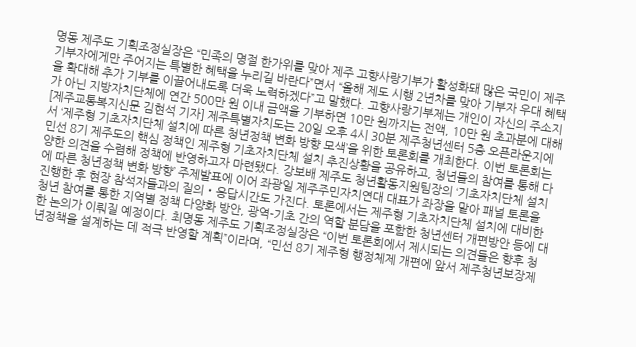명동 제주도 기획조정실장은 “민족의 명절 한가위를 맞아 제주 고향사랑기부가 활성화돼 많은 국민이 제주 기부자에게만 주어지는 특별한 혜택을 누리길 바란다”면서 “올해 제도 시행 2년차를 맞아 기부자 우대 혜택을 확대해 추가 기부를 이끌어내도록 더욱 노력하겠다”고 말했다. 고향사랑기부제는 개인이 자신의 주소지가 아닌 지방자치단체에 연간 500만 원 이내 금액을 기부하면 10만 원까지는 전액, 10만 원 초과분에 대해
[제주교통복지신문 김현석 기자] 제주특별자치도는 20일 오후 4시 30분 제주청년센터 5층 오픈라운지에서 ‘제주형 기초자치단체 설치에 따른 청년정책 변화 방향 모색’을 위한 토론회를 개최한다. 이번 토론회는 민선 8기 제주도의 핵심 정책인 제주형 기초자치단체 설치 추진상황을 공유하고, 청년들의 참여를 통해 다양한 의견을 수렴해 정책에 반영하고자 마련됐다. 강보배 제주도 청년활동지원팀장의 ‘기초자치단체 설치에 따른 청년정책 변화 방향’ 주제발표에 이어 좌광일 제주주민자치연대 대표가 좌장을 맡아 패널 토론을 진행한 후 현장 참석자들과의 질의‧응답시간도 가진다. 토론에서는 제주형 기초자치단체 설치에 대비한 청년 참여를 통한 지역별 정책 다양화 방안, 광역-기초 간의 역할 분담을 포함한 청년센터 개편방안 등에 대한 논의가 이뤄질 예정이다. 최명동 제주도 기획조정실장은 “이번 토론회에서 제시되는 의견들은 향후 청년정책을 설계하는 데 적극 반영할 계획”이라며, “민선 8기 제주형 행정체제 개편에 앞서 제주청년보장제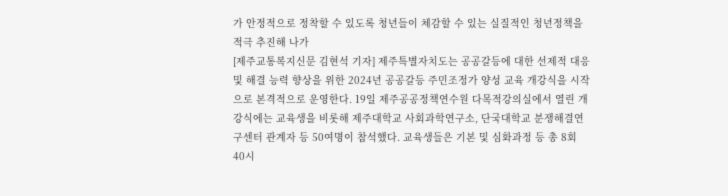가 안정적으로 정착할 수 있도록 청년들이 체감할 수 있는 실질적인 청년정책을 적극 추진해 나가
[제주교통복지신문 김현석 기자] 제주특별자치도는 공공갈등에 대한 선제적 대응 및 해결 능력 향상을 위한 2024년 공공갈등 주민조정가 양성 교육 개강식을 시작으로 본격적으로 운영한다. 19일 제주공공정책연수원 다목적강의실에서 열린 개강식에는 교육생을 비롯해 제주대학교 사회과학연구소, 단국대학교 분쟁해결연구센터 관계자 등 50여명이 참석했다. 교육생들은 기본 및 심화과정 등 총 8회 40시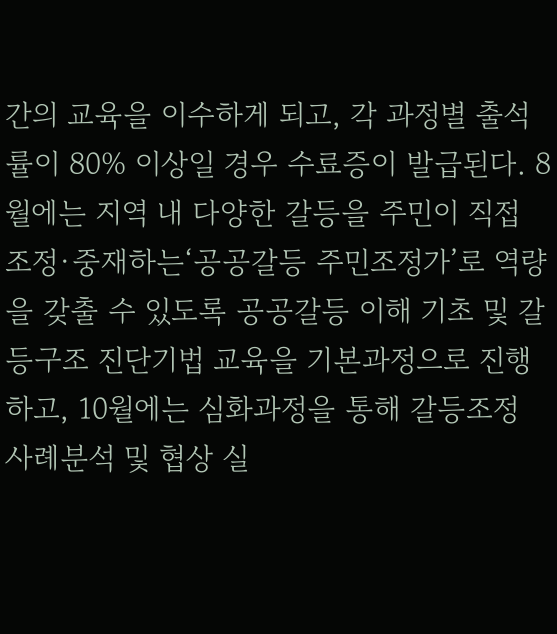간의 교육을 이수하게 되고, 각 과정별 출석률이 80% 이상일 경우 수료증이 발급된다. 8월에는 지역 내 다양한 갈등을 주민이 직접 조정·중재하는‘공공갈등 주민조정가’로 역량을 갖출 수 있도록 공공갈등 이해 기초 및 갈등구조 진단기법 교육을 기본과정으로 진행하고, 10월에는 심화과정을 통해 갈등조정 사례분석 및 협상 실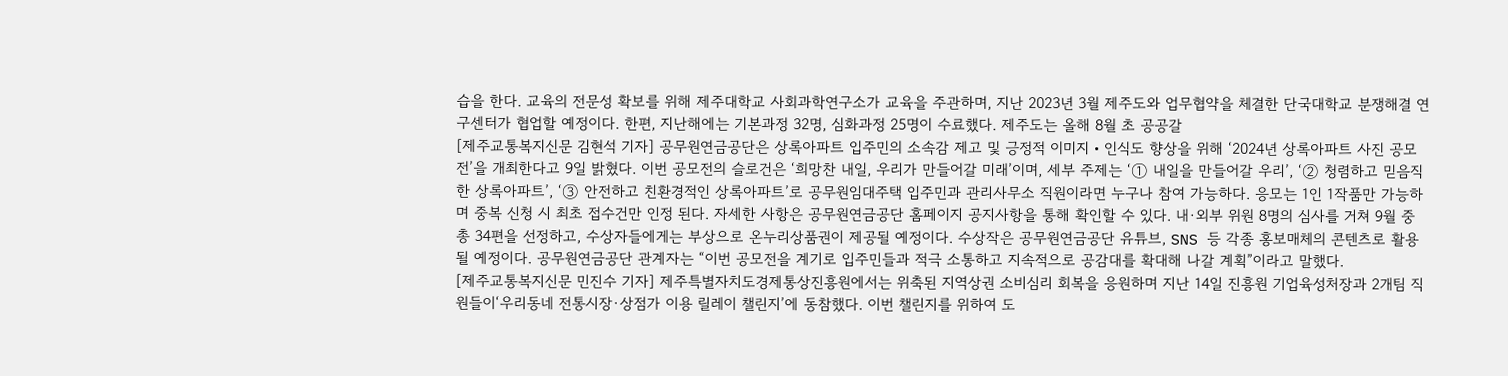습을 한다. 교육의 전문성 확보를 위해 제주대학교 사회과학연구소가 교육을 주관하며, 지난 2023년 3월 제주도와 업무협약을 체결한 단국대학교 분쟁해결 연구센터가 협업할 예정이다. 한편, 지난해에는 기본과정 32명, 심화과정 25명이 수료했다. 제주도는 올해 8월 초 공공갈
[제주교통복지신문 김현석 기자] 공무원연금공단은 상록아파트 입주민의 소속감 제고 및 긍정적 이미지・인식도 향상을 위해 ‘2024년 상록아파트 사진 공모전’을 개최한다고 9일 밝혔다. 이번 공모전의 슬로건은 ‘희망찬 내일, 우리가 만들어갈 미래’이며, 세부 주제는 ‘① 내일을 만들어갈 우리’, ‘② 청렴하고 믿음직한 상록아파트’, ‘③ 안전하고 친환경적인 상록아파트’로 공무원임대주택 입주민과 관리사무소 직원이라면 누구나 참여 가능하다. 응모는 1인 1작품만 가능하며 중복 신청 시 최초 접수건만 인정 된다. 자세한 사항은 공무원연금공단 홈페이지 공지사항을 통해 확인할 수 있다. 내·외부 위원 8명의 심사를 거쳐 9월 중 총 34편을 선정하고, 수상자들에게는 부상으로 온누리상품권이 제공될 예정이다. 수상작은 공무원연금공단 유튜브, SNS 등 각종 홍보매체의 콘텐츠로 활용될 예정이다. 공무원연금공단 관계자는 “이번 공모전을 계기로 입주민들과 적극 소통하고 지속적으로 공감대를 확대해 나갈 계획”이라고 말했다.
[제주교통복지신문 민진수 기자] 제주특별자치도경제통상진흥원에서는 위축된 지역상권 소비심리 회복을 응원하며 지난 14일 진흥원 기업육성처장과 2개팀 직원들이‘우리동네 전통시장·상점가 이용 릴레이 챌린지’에 동참했다. 이번 챌린지를 위하여 도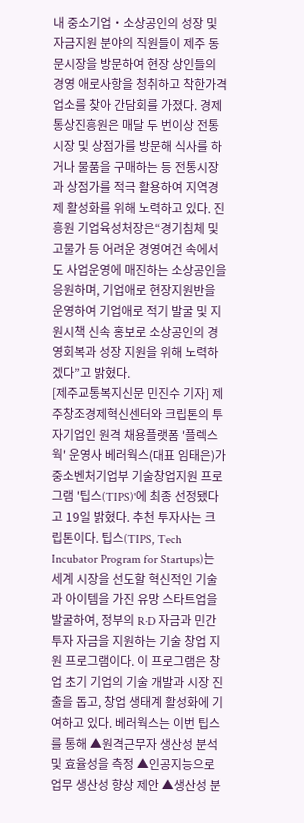내 중소기업‧소상공인의 성장 및 자금지원 분야의 직원들이 제주 동문시장을 방문하여 현장 상인들의 경영 애로사항을 청취하고 착한가격업소를 찾아 간담회를 가졌다. 경제통상진흥원은 매달 두 번이상 전통시장 및 상점가를 방문해 식사를 하거나 물품을 구매하는 등 전통시장과 상점가를 적극 활용하여 지역경제 활성화를 위해 노력하고 있다. 진흥원 기업육성처장은“경기침체 및 고물가 등 어려운 경영여건 속에서도 사업운영에 매진하는 소상공인을 응원하며, 기업애로 현장지원반을 운영하여 기업애로 적기 발굴 및 지원시책 신속 홍보로 소상공인의 경영회복과 성장 지원을 위해 노력하겠다”고 밝혔다.
[제주교통복지신문 민진수 기자] 제주창조경제혁신센터와 크립톤의 투자기업인 원격 채용플랫폼 '플렉스웍' 운영사 베러웍스(대표 임태은)가 중소벤처기업부 기술창업지원 프로그램 '팁스(TIPS)'에 최종 선정됐다고 19일 밝혔다. 추천 투자사는 크립톤이다. 팁스(TIPS, Tech Incubator Program for Startups)는 세계 시장을 선도할 혁신적인 기술과 아이템을 가진 유망 스타트업을 발굴하여, 정부의 R·D 자금과 민간 투자 자금을 지원하는 기술 창업 지원 프로그램이다. 이 프로그램은 창업 초기 기업의 기술 개발과 시장 진출을 돕고, 창업 생태계 활성화에 기여하고 있다. 베러웍스는 이번 팁스를 통해 ▲원격근무자 생산성 분석및 효율성을 측정 ▲인공지능으로 업무 생산성 향상 제안 ▲생산성 분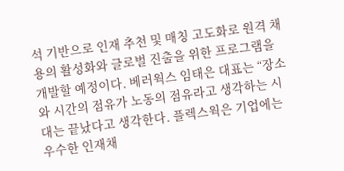석 기반으로 인재 추천 및 매칭 고도화로 원격 채용의 활성화와 글로벌 진출을 위한 프로그램을 개발할 예정이다. 베러웍스 임태은 대표는 “장소와 시간의 점유가 노동의 점유라고 생각하는 시대는 끝났다고 생각한다. 플렉스웍은 기업에는 우수한 인재채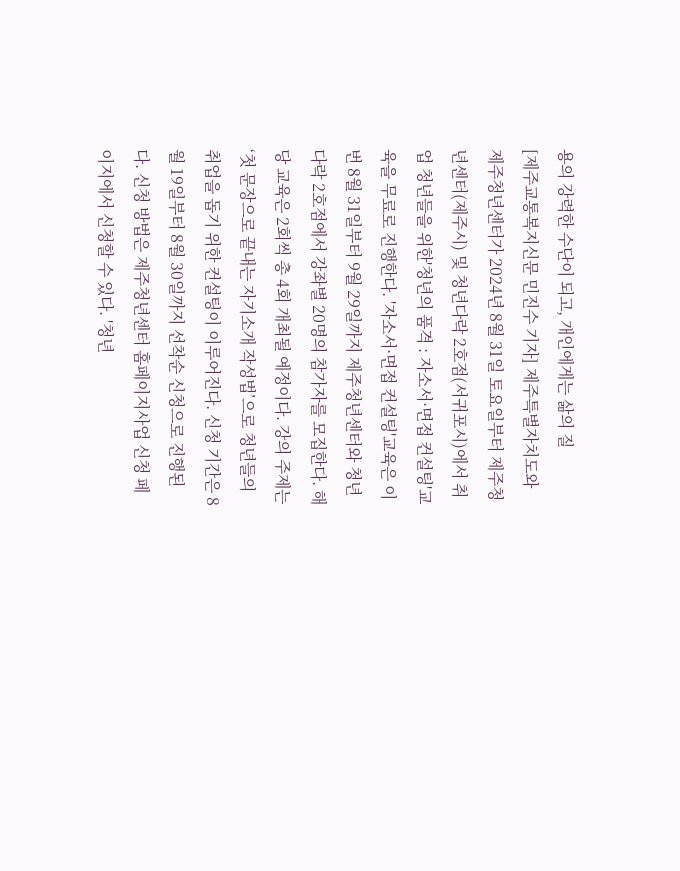용의 강력한 수단이 되고, 개인에게는 삶의 질
[제주교통복지신문 민진수 기자] 제주특별자치도와 제주청년센터가 2024년 8월 31일 토요일부터 제주청년센터(제주시) 및 청년다락 2호점(서귀포시)에서 취업 청년들을 위한'청년의 품격 : 자소서·면접 컨설팅'교육을 무료로 진행한다. '자소서·면접 컨설팅'교육은 이번 8월 31일부터 9월 29일까지 제주청년센터와 청년다락 2호점에서 강좌별 20명의 참가자를 모집한다. 해당 교육은 2회씩 총 4회 개최될 예정이다. 강의 주제는 ‘첫 문장으로 끝내는 자기소개 작성법’으로 청년들의 취업을 돕기 위한 컨설팅이 이루어진다. 신청 기간은 8월 19일부터 8월 30일까지 선착순 신청으로 진행된다. 신청 방법은 제주청년센터 홈페이지사업 신청 페이지에서 신청할 수 있다. '청년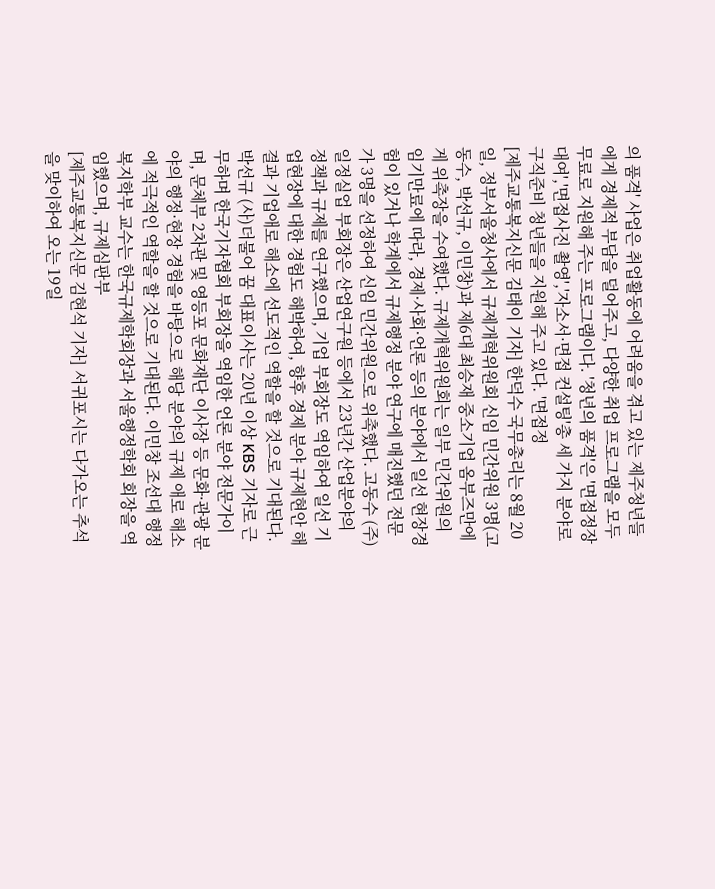의 품격' 사업은 취업활동에 어려움을 겪고 있는 제주청년들에게 경제적 부담을 덜어주고, 다양한 취업 프로그램을 모두 무료로 지원해 주는 프로그램이다. '청년의 품격'은 '면접정장 대여','면접사진 촬영','자소서·면접 컨설팅'총 세 가지 분야로 구직준비 청년들을 지원해 주고 있다. '면접정
[제주교통복지신문 김태이 기자] 한덕수 국무총리는 8월 20일, 정부서울청사에서 규제개혁위원회 신임 민간위원 3명(고동수, 박선규, 이민창)과 제6대 최승재 중소기업 옴부즈만에게 위촉장을 수여했다. 규제개혁위원회는 일부 민간위원의 임기만료에 따라, 경제·사회·언론 등의 분야에서 일선 현장경험이 있거나 학계에서 규제행정 분야 연구에 매진했던 전문가 3명을 선정하여 신임 민간위원으로 위촉했다. 고동수 (주)일정실업 부회장은 산업연구원 등에서 23년간 산업분야의 정책과 규제를 연구했으며, 기업 부회장도 역임하여 일선 기업현장에 대한 경험도 해박하여, 향후 경제 분야 규제현안 해결과 기업애로 해소에 선도적인 역할을 할 것으로 기대된다. 박선규 (사)더불어 꿈 대표이사는 20년 이상 KBS 기자로 근무하며 한국기자협회 부회장을 역임한 언론 분야 전문가이며, 문체부 2차관 및 영등포 문화재단 이사장 등 문화·관광 분야의 행정·현장 경험을 바탕으로 해당 분야의 규제 애로 해소에 적극적인 역할을 할 것으로 기대된다. 이민창 조선대 행정복지학부 교수는 한국규제학회장과 서울행정학회 회장을 역임했으며, 규제심판부
[제주교통복지신문 김현석 기자] 서귀포시는 다가오는 추석을 맞이하여 오는 19일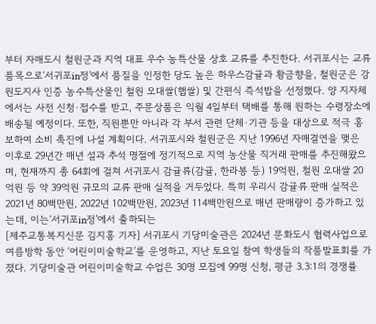부터 자매도시 철원군과 지역 대표 우수 농특산물 상호 교류를 추진한다. 서귀포시는 교류 품목으로‘서귀포in정’에서 품질을 인정한 당도 높은 하우스감귤과 황금향을, 철원군은 강원도지사 인증 농수특산물인 철원 오대쌀(햅쌀) 및 간편식 즉석밥을 선정했다. 양 지자체에서는 사전 신청·접수를 받고, 주문상품은 익월 4일부터 택배를 통해 원하는 수령장소에 배송될 예정이다. 또한, 직원뿐만 아니라 각 부서 관련 단체·기관 등을 대상으로 적극 홍보하여 소비 촉진에 나설 계획이다. 서귀포시와 철원군은 지난 1996년 자매결연을 맺은 이후로 29년간 매년 설과 추석 명절에 정기적으로 지역 농산물 직거래 판매를 추진해왔으며, 현재까지 총 64회에 걸쳐 서귀포시 감귤류(감귤, 한라봉 등) 19억원, 철원 오대쌀 20억원 등 약 39억원 규모의 교류 판매 실적을 거두었다. 특히 우리시 감귤류 판매 실적은 2021년 80백만원, 2022년 102백만원, 2023년 114백만원으로 매년 판매량이 증가하고 있는데, 이는‘서귀포in정’에서 출하되는
[제주교통복지신문 김지홍 기자] 서귀포시 기당미술관은 2024년 문화도시 협력사업으로 여름방학 동안 ‘어린이미술학교’를 운영하고, 지난 토요일 참여 학생들의 작품발표회를 가졌다. 기당미술관 어린이미술학교 수업은 30명 모집에 99명 신청, 평균 3.3:1의 경쟁률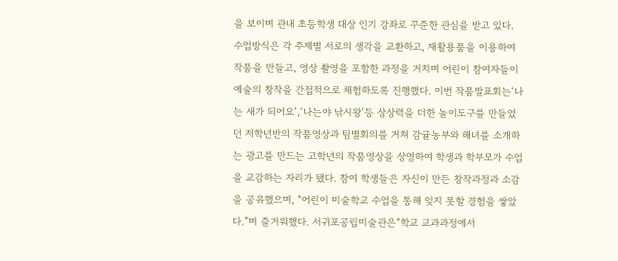을 보이며 관내 초등학생 대상 인기 강좌로 꾸준한 관심을 받고 있다. 수업방식은 각 주제별 서로의 생각을 교환하고, 재활용품을 이용하여 작품을 만들고, 영상 촬영을 포함한 과정을 거치며 어린이 참여자들이 예술의 창작을 간접적으로 체험하도록 진행했다. 이번 작품발표회는‘나는 새가 되어요’,‘나는야 낚시왕’등 상상력을 더한 놀이도구를 만들었던 저학년반의 작품영상과 팀별회의를 거쳐 감귤농부와 해녀를 소개하는 광고를 만드는 고학년의 작품영상을 상영하여 학생과 학부모가 수업을 교감하는 자리가 됐다. 참여 학생들은 자신이 만든 창작과정과 소감을 공유했으며, “어린이 미술학교 수업을 통해 잊지 못할 경험을 쌓았다.”며 즐거워했다. 서귀포공립미술관은“학교 교과과정에서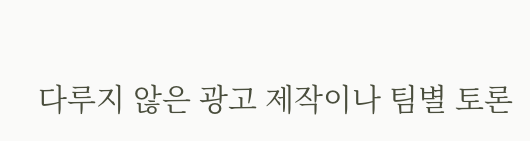다루지 않은 광고 제작이나 팀별 토론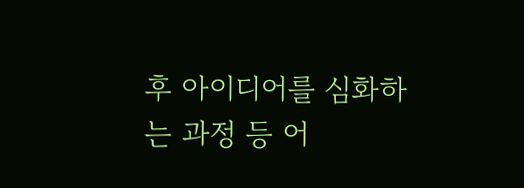후 아이디어를 심화하는 과정 등 어